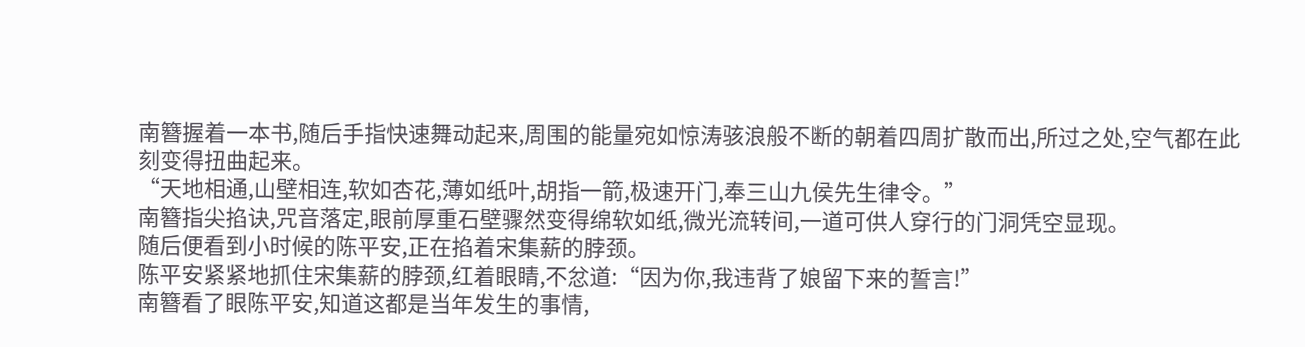南簪握着一本书,随后手指快速舞动起来,周围的能量宛如惊涛骇浪般不断的朝着四周扩散而出,所过之处,空气都在此刻变得扭曲起来。
“天地相通,山壁相连,软如杏花,薄如纸叶,胡指一箭,极速开门,奉三山九侯先生律令。”
南簪指尖掐诀,咒音落定,眼前厚重石壁骤然变得绵软如纸,微光流转间,一道可供人穿行的门洞凭空显现。
随后便看到小时候的陈平安,正在掐着宋集薪的脖颈。
陈平安紧紧地抓住宋集薪的脖颈,红着眼睛,不忿道:“因为你,我违背了娘留下来的誓言!”
南簪看了眼陈平安,知道这都是当年发生的事情,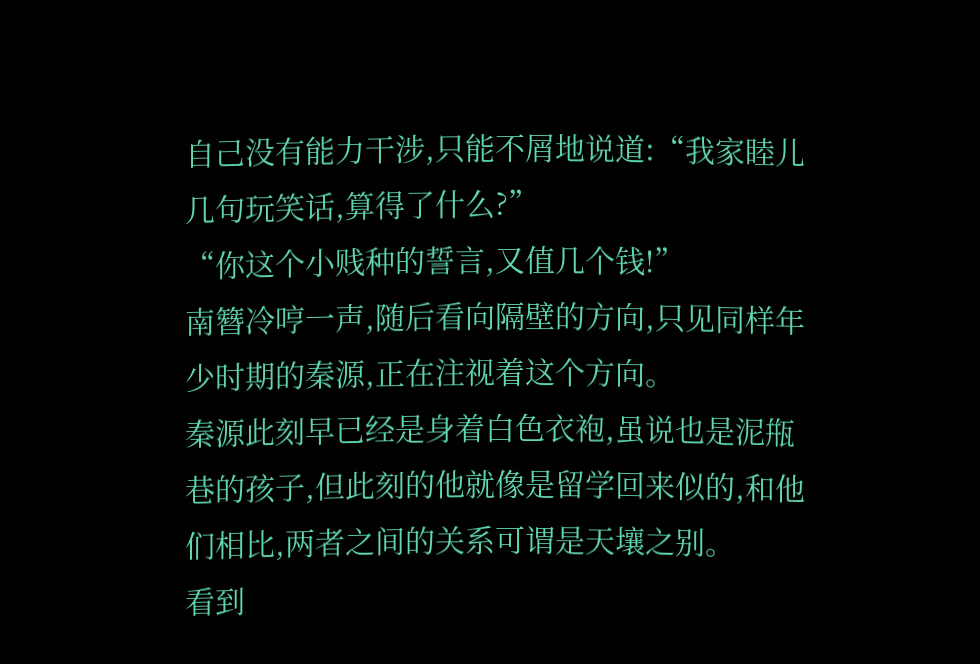自己没有能力干涉,只能不屑地说道:“我家睦儿几句玩笑话,算得了什么?”
“你这个小贱种的誓言,又值几个钱!”
南簪冷哼一声,随后看向隔壁的方向,只见同样年少时期的秦源,正在注视着这个方向。
秦源此刻早已经是身着白色衣袍,虽说也是泥甁巷的孩子,但此刻的他就像是留学回来似的,和他们相比,两者之间的关系可谓是天壤之别。
看到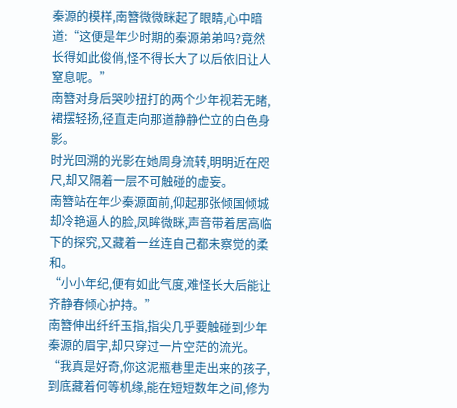秦源的模样,南簪微微眯起了眼睛,心中暗道:“这便是年少时期的秦源弟弟吗?竟然长得如此俊俏,怪不得长大了以后依旧让人窒息呢。”
南簪对身后哭吵扭打的两个少年视若无睹,裙摆轻扬,径直走向那道静静伫立的白色身影。
时光回溯的光影在她周身流转,明明近在咫尺,却又隔着一层不可触碰的虚妄。
南簪站在年少秦源面前,仰起那张倾国倾城却冷艳逼人的脸,凤眸微眯,声音带着居高临下的探究,又藏着一丝连自己都未察觉的柔和。
“小小年纪,便有如此气度,难怪长大后能让齐静春倾心护持。”
南簪伸出纤纤玉指,指尖几乎要触碰到少年秦源的眉宇,却只穿过一片空茫的流光。
“我真是好奇,你这泥瓶巷里走出来的孩子,到底藏着何等机缘,能在短短数年之间,修为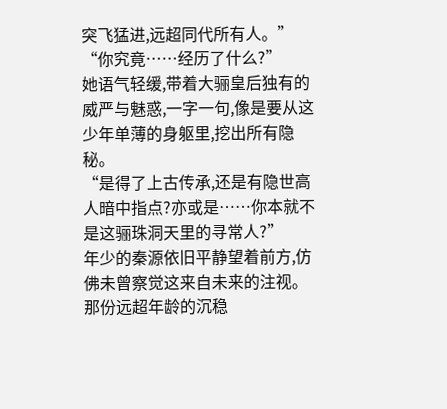突飞猛进,远超同代所有人。”
“你究竟……经历了什么?”
她语气轻缓,带着大骊皇后独有的威严与魅惑,一字一句,像是要从这少年单薄的身躯里,挖出所有隐秘。
“是得了上古传承,还是有隐世高人暗中指点?亦或是……你本就不是这骊珠洞天里的寻常人?”
年少的秦源依旧平静望着前方,仿佛未曾察觉这来自未来的注视。
那份远超年龄的沉稳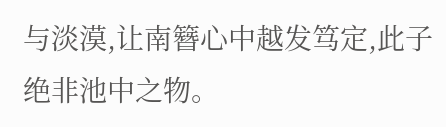与淡漠,让南簪心中越发笃定,此子绝非池中之物。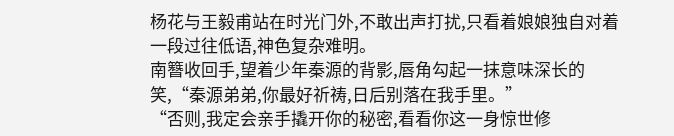杨花与王毅甫站在时光门外,不敢出声打扰,只看着娘娘独自对着一段过往低语,神色复杂难明。
南簪收回手,望着少年秦源的背影,唇角勾起一抹意味深长的笑,“秦源弟弟,你最好祈祷,日后别落在我手里。”
“否则,我定会亲手撬开你的秘密,看看你这一身惊世修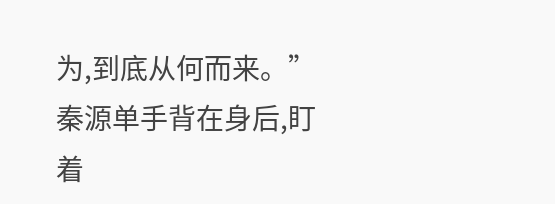为,到底从何而来。”
秦源单手背在身后,盯着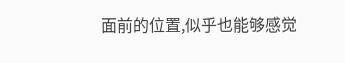面前的位置,似乎也能够感觉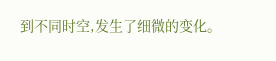到不同时空,发生了细微的变化。